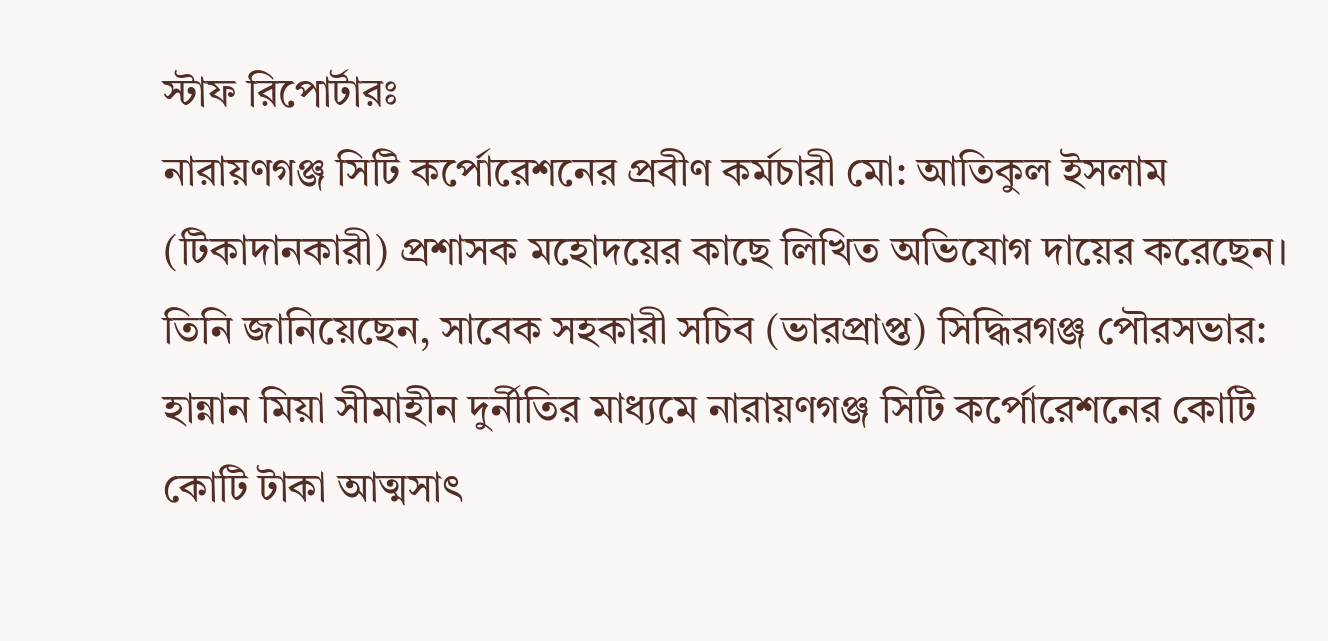স্টাফ রিপোর্টারঃ
নারায়ণগঞ্জ সিটি কর্পোরেশনের প্রবীণ কর্মচারী মো: আতিকুল ইসলাম (টিকাদানকারী) প্রশাসক মহোদয়ের কাছে লিখিত অভিযোগ দায়ের করেছেন। তিনি জানিয়েছেন, সাবেক সহকারী সচিব (ভারপ্রাপ্ত) সিদ্ধিরগঞ্জ পৌরসভার: হান্নান মিয়া সীমাহীন দুর্নীতির মাধ্যমে নারায়ণগঞ্জ সিটি কর্পোরেশনের কোটি কোটি টাকা আত্মসাৎ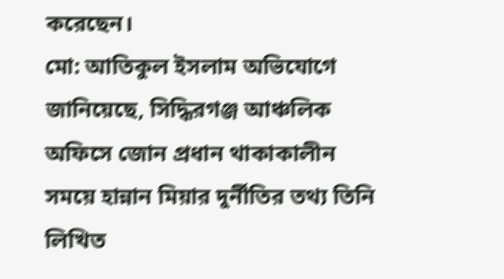করেছেন।
মো: আতিকুল ইসলাম অভিযোগে জানিয়েছে, সিদ্ধিরগঞ্জ আঞ্চলিক অফিসে জোন প্রধান থাকাকালীন সময়ে হান্নান মিয়ার দুর্নীতির তথ্য তিনি লিখিত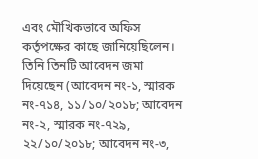এবং মৌখিকভাবে অফিস কর্তৃপক্ষের কাছে জানিয়েছিলেন। তিনি তিনটি আবেদন জমা দিয়েছেন (আবেদন নং-১, স্মারক নং-৭১৪, ১১/১০/২০১৮; আবেদন নং-২, স্মারক নং-৭২৯, ২২/১০/২০১৮; আবেদন নং-৩,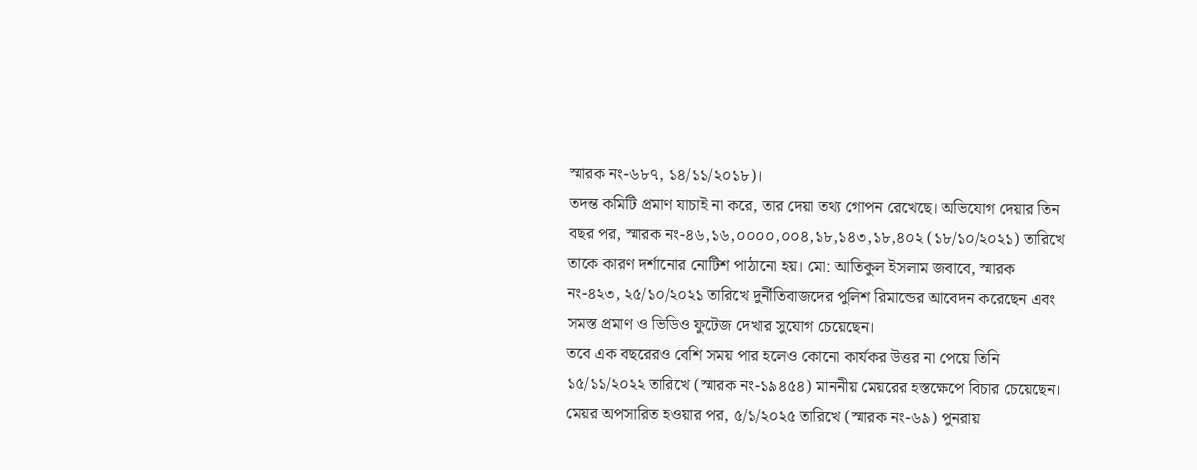স্মারক নং-৬৮৭, ১৪/১১/২০১৮)।
তদন্ত কমিটি প্রমাণ যাচাই না করে, তার দেয়া তথ্য গোপন রেখেছে। অভিযোগ দেয়ার তিন বছর পর, স্মারক নং-৪৬,১৬,০০০০,০০৪,১৮,১৪৩,১৮,৪০২ (১৮/১০/২০২১) তারিখে তাকে কারণ দর্শানোর নোটিশ পাঠানো হয়। মো: আতিকুল ইসলাম জবাবে, স্মারক নং-৪২৩, ২৫/১০/২০২১ তারিখে দুর্নীতিবাজদের পুলিশ রিমান্ডের আবেদন করেছেন এবং সমস্ত প্রমাণ ও ভিডিও ফুটেজ দেখার সুযোগ চেয়েছেন।
তবে এক বছরেরও বেশি সময় পার হলেও কোনো কার্যকর উত্তর না পেয়ে তিনি ১৫/১১/২০২২ তারিখে (স্মারক নং-১৯৪৫৪) মাননীয় মেয়রের হস্তক্ষেপে বিচার চেয়েছেন। মেয়র অপসারিত হওয়ার পর, ৫/১/২০২৫ তারিখে (স্মারক নং-৬৯) পুনরায়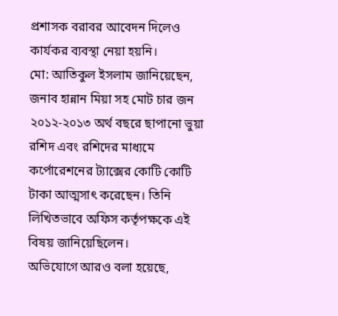প্রশাসক বরাবর আবেদন দিলেও কার্যকর ব্যবস্থা নেয়া হয়নি।
মো: আতিকুল ইসলাম জানিয়েছেন, জনাব হান্নান মিয়া সহ মোট চার জন ২০১২-২০১৩ অর্থ বছরে ছাপানো ভুয়া রশিদ এবং রশিদের মাধ্যমে কর্পোরেশনের ট্যাক্সের কোটি কোটি টাকা আত্মসাৎ করেছেন। তিনি লিখিতভাবে অফিস কর্তৃপক্ষকে এই বিষয় জানিয়েছিলেন।
অভিযোগে আরও বলা হয়েছে,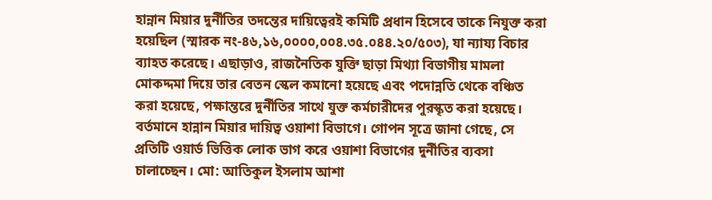হান্নান মিয়ার দুর্নীতির তদন্তের দায়িত্বেরই কমিটি প্রধান হিসেবে তাকে নিযুক্ত করা হয়েছিল (স্মারক নং-৪৬,১৬,০০০০,০০৪.৩৫.০৪৪.২০/৫০৩), যা ন্যায্য বিচার ব্যাহত করেছে। এছাড়াও, রাজনৈতিক যুক্তি ছাড়া মিথ্যা বিভাগীয় মামলা মোকদ্দমা দিয়ে তার বেতন স্কেল কমানো হয়েছে এবং পদোন্নতি থেকে বঞ্চিত করা হয়েছে, পক্ষান্তরে দুর্নীতির সাথে যুক্ত কর্মচারীদের পুরস্কৃত করা হয়েছে।
বর্তমানে হান্নান মিয়ার দায়িত্ব ওয়াশা বিভাগে। গোপন সূত্রে জানা গেছে, সে প্রতিটি ওয়ার্ড ভিত্তিক লোক ভাগ করে ওয়াশা বিভাগের দুর্নীতির ব্যবসা চালাচ্ছেন। মো: আতিকুল ইসলাম আশা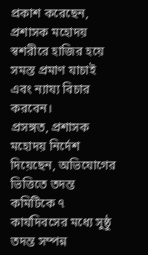প্রকাশ করেছেন, প্রশাসক মহোদয় স্বশরীরে হাজির হয়ে সমস্ত প্রমাণ যাচাই এবং ন্যায্য বিচার করবেন।
প্রসঙ্গত, প্রশাসক মহোদয় নির্দেশ দিয়েছেন, অভিযোগের ভিত্তিতে তদন্ত কমিটিকে ৭ কার্যদিবসের মধ্যে সুষ্ঠু তদন্ত সম্পন্ন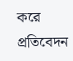করে প্রতিবেদন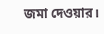জমা দেওয়ার।